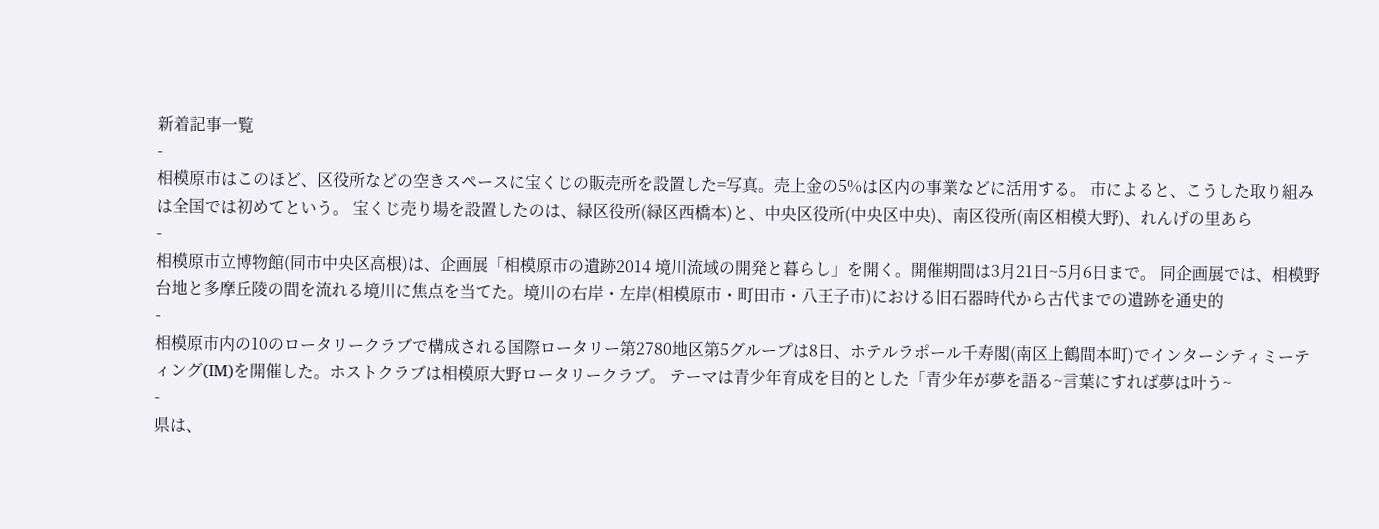新着記事一覧
-
相模原市はこのほど、区役所などの空きスペースに宝くじの販売所を設置した=写真。売上金の5%は区内の事業などに活用する。 市によると、こうした取り組みは全国では初めてという。 宝くじ売り場を設置したのは、緑区役所(緑区西橋本)と、中央区役所(中央区中央)、南区役所(南区相模大野)、れんげの里あら
-
相模原市立博物館(同市中央区高根)は、企画展「相模原市の遺跡2014 境川流域の開発と暮らし」を開く。開催期間は3月21日~5月6日まで。 同企画展では、相模野台地と多摩丘陵の間を流れる境川に焦点を当てた。境川の右岸・左岸(相模原市・町田市・八王子市)における旧石器時代から古代までの遺跡を通史的
-
相模原市内の10のロータリークラブで構成される国際ロータリー第2780地区第5グループは8日、ホテルラポール千寿閣(南区上鶴間本町)でインターシティミーティング(IM)を開催した。ホストクラブは相模原大野ロータリークラブ。 テーマは青少年育成を目的とした「青少年が夢を語る~言葉にすれば夢は叶う~
-
県は、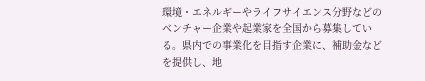環境・エネルギーやライフサイエンス分野などのベンチャー企業や起業家を全国から募集している。県内での事業化を目指す企業に、補助金などを提供し、地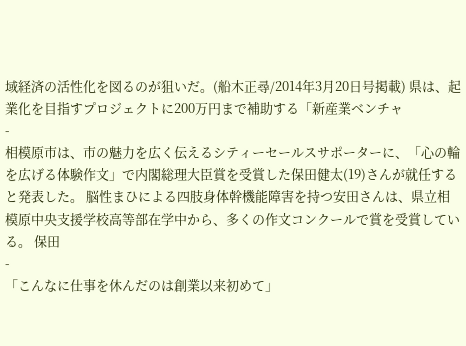域経済の活性化を図るのが狙いだ。(船木正尋/2014年3月20日号掲載) 県は、起業化を目指すプロジェクトに200万円まで補助する「新産業ベンチャ
-
相模原市は、市の魅力を広く伝えるシティーセールスサポーターに、「心の輪を広げる体験作文」で内閣総理大臣賞を受賞した保田健太(19)さんが就任すると発表した。 脳性まひによる四肢身体幹機能障害を持つ安田さんは、県立相模原中央支援学校高等部在学中から、多くの作文コンクールで賞を受賞している。 保田
-
「こんなに仕事を休んだのは創業以来初めて」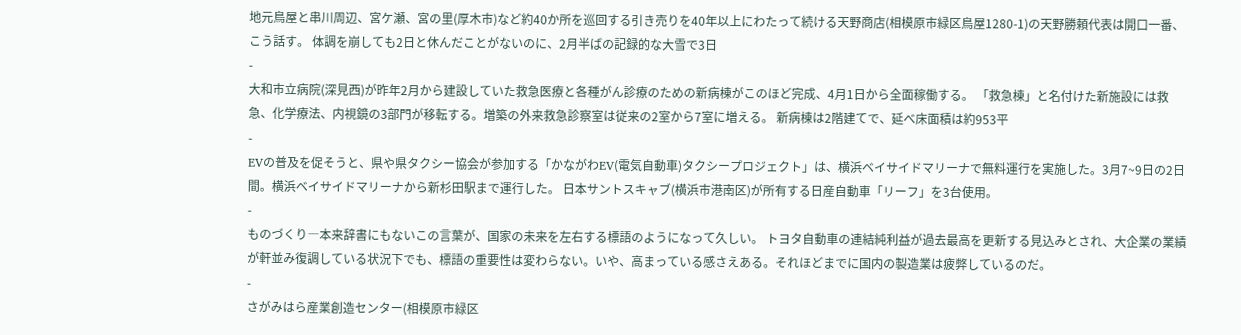地元鳥屋と串川周辺、宮ケ瀬、宮の里(厚木市)など約40か所を巡回する引き売りを40年以上にわたって続ける天野商店(相模原市緑区鳥屋1280-1)の天野勝頼代表は開口一番、こう話す。 体調を崩しても2日と休んだことがないのに、2月半ばの記録的な大雪で3日
-
大和市立病院(深見西)が昨年2月から建設していた救急医療と各種がん診療のための新病棟がこのほど完成、4月1日から全面稼働する。 「救急棟」と名付けた新施設には救急、化学療法、内視鏡の3部門が移転する。増築の外来救急診察室は従来の2室から7室に増える。 新病棟は2階建てで、延べ床面積は約953平
-
EVの普及を促そうと、県や県タクシー協会が参加する「かながわEV(電気自動車)タクシープロジェクト」は、横浜ベイサイドマリーナで無料運行を実施した。3月7~9日の2日間。横浜ベイサイドマリーナから新杉田駅まで運行した。 日本サントスキャブ(横浜市港南区)が所有する日産自動車「リーフ」を3台使用。
-
ものづくり―本来辞書にもないこの言葉が、国家の未来を左右する標語のようになって久しい。 トヨタ自動車の連結純利益が過去最高を更新する見込みとされ、大企業の業績が軒並み復調している状況下でも、標語の重要性は変わらない。いや、高まっている感さえある。それほどまでに国内の製造業は疲弊しているのだ。
-
さがみはら産業創造センター(相模原市緑区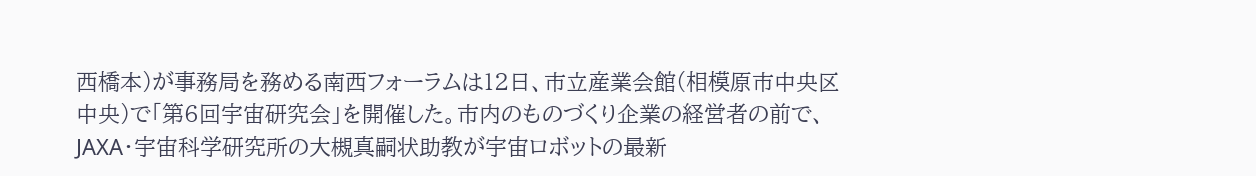西橋本)が事務局を務める南西フォーラムは12日、市立産業会館(相模原市中央区中央)で「第6回宇宙研究会」を開催した。市内のものづくり企業の経営者の前で、JAXA・宇宙科学研究所の大槻真嗣状助教が宇宙ロボットの最新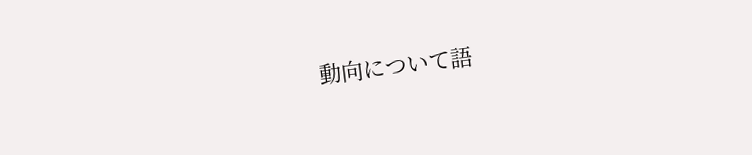動向について語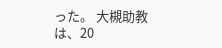った。 大槻助教は、20